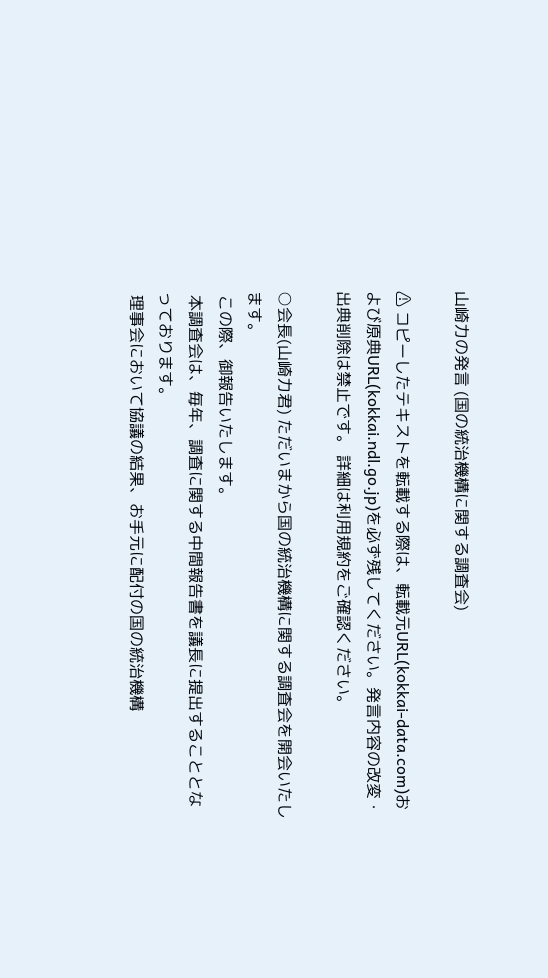山崎力の発言 (国の統治機構に関する調査会)

⚠ コピーしたテキストを転載する際は、転載元URL(kokkai-data.com)および原典URL(kokkai.ndl.go.jp)を必ず残してください。発言内容の改変・出典削除は禁止です。 詳細は利用規約をご確認ください。

○会長(山崎力君) ただいまから国の統治機構に関する調査会を開会いたします。
 この際、御報告いたします。
 本調査会は、毎年、調査に関する中間報告書を議長に提出することとなっております。
 理事会において協議の結果、お手元に配付の国の統治機構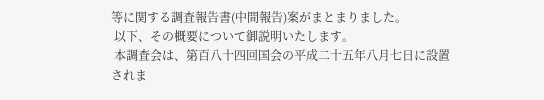等に関する調査報告書(中間報告)案がまとまりました。
 以下、その概要について御説明いたします。
 本調査会は、第百八十四回国会の平成二十五年八月七日に設置されま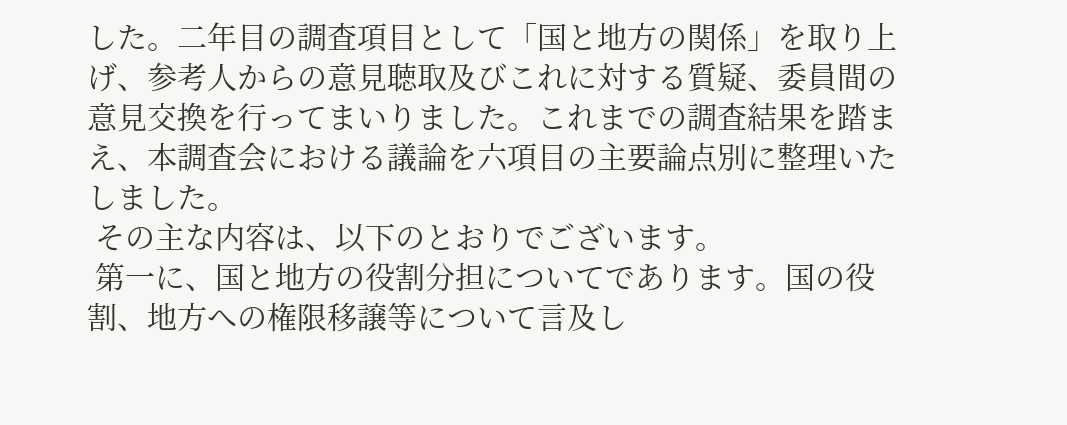した。二年目の調査項目として「国と地方の関係」を取り上げ、参考人からの意見聴取及びこれに対する質疑、委員間の意見交換を行ってまいりました。これまでの調査結果を踏まえ、本調査会における議論を六項目の主要論点別に整理いたしました。
 その主な内容は、以下のとおりでございます。
 第一に、国と地方の役割分担についてであります。国の役割、地方への権限移譲等について言及し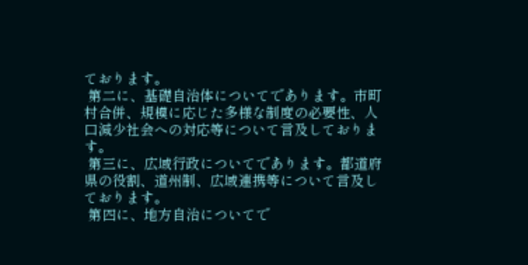ております。
 第二に、基礎自治体についてであります。市町村合併、規模に応じた多様な制度の必要性、人口減少社会への対応等について言及しております。
 第三に、広域行政についてであります。都道府県の役割、道州制、広域連携等について言及しております。
 第四に、地方自治についてで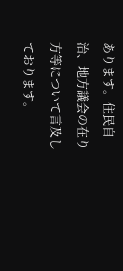あります。住民自治、地方議会の在り方等について言及しております。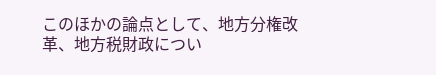このほかの論点として、地方分権改革、地方税財政につい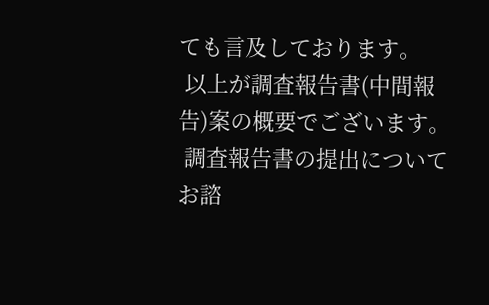ても言及しております。
 以上が調査報告書(中間報告)案の概要でございます。
 調査報告書の提出についてお諮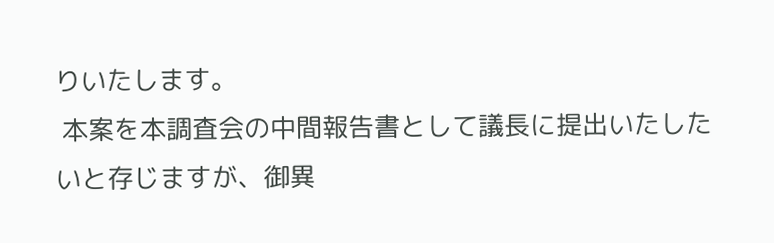りいたします。
 本案を本調査会の中間報告書として議長に提出いたしたいと存じますが、御異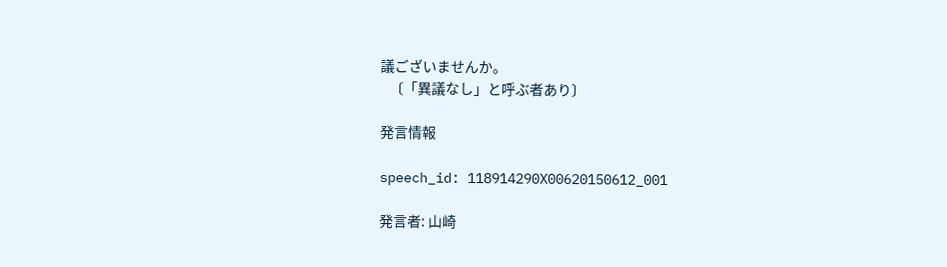議ございませんか。
   〔「異議なし」と呼ぶ者あり〕

発言情報

speech_id: 118914290X00620150612_001

発言者: 山崎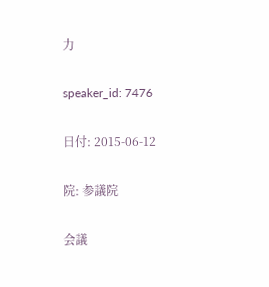力

speaker_id: 7476

日付: 2015-06-12

院: 参議院

会議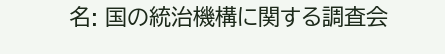名: 国の統治機構に関する調査会